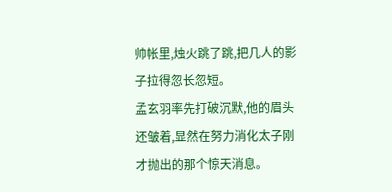帅帐里,烛火跳了跳,把几人的影子拉得忽长忽短。
孟玄羽率先打破沉默,他的眉头还皱着,显然在努力消化太子刚才抛出的那个惊天消息。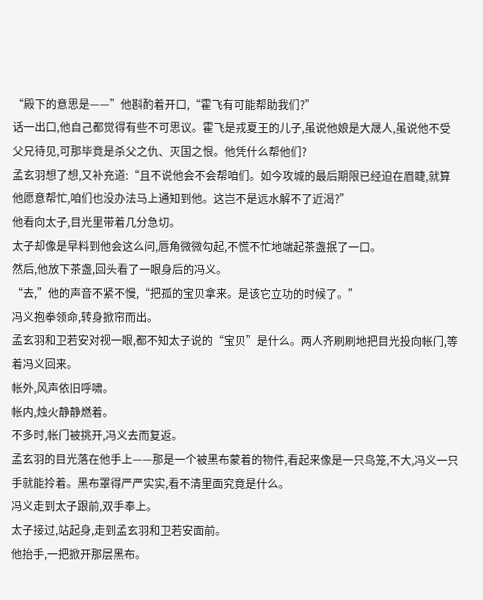“殿下的意思是——”他斟酌着开口,“霍飞有可能帮助我们?”
话一出口,他自己都觉得有些不可思议。霍飞是戎夏王的儿子,虽说他娘是大晟人,虽说他不受父兄待见,可那毕竟是杀父之仇、灭国之恨。他凭什么帮他们?
孟玄羽想了想,又补充道:“且不说他会不会帮咱们。如今攻城的最后期限已经迫在眉睫,就算他愿意帮忙,咱们也没办法马上通知到他。这岂不是远水解不了近渴?”
他看向太子,目光里带着几分急切。
太子却像是早料到他会这么问,唇角微微勾起,不慌不忙地端起茶盏抿了一口。
然后,他放下茶盏,回头看了一眼身后的冯义。
“去,”他的声音不紧不慢,“把孤的宝贝拿来。是该它立功的时候了。”
冯义抱拳领命,转身掀帘而出。
孟玄羽和卫若安对视一眼,都不知太子说的“宝贝”是什么。两人齐刷刷地把目光投向帐门,等着冯义回来。
帐外,风声依旧呼啸。
帐内,烛火静静燃着。
不多时,帐门被挑开,冯义去而复返。
孟玄羽的目光落在他手上——那是一个被黑布蒙着的物件,看起来像是一只鸟笼,不大,冯义一只手就能拎着。黑布罩得严严实实,看不清里面究竟是什么。
冯义走到太子跟前,双手奉上。
太子接过,站起身,走到孟玄羽和卫若安面前。
他抬手,一把掀开那层黑布。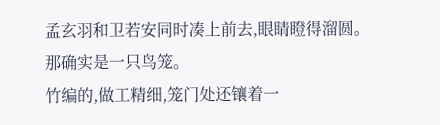孟玄羽和卫若安同时凑上前去,眼睛瞪得溜圆。
那确实是一只鸟笼。
竹编的,做工精细,笼门处还镶着一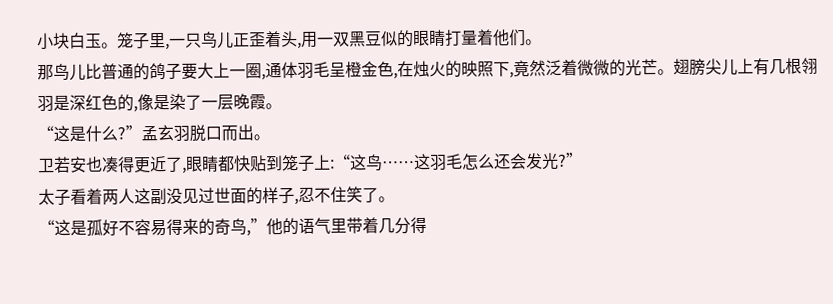小块白玉。笼子里,一只鸟儿正歪着头,用一双黑豆似的眼睛打量着他们。
那鸟儿比普通的鸽子要大上一圈,通体羽毛呈橙金色,在烛火的映照下,竟然泛着微微的光芒。翅膀尖儿上有几根翎羽是深红色的,像是染了一层晚霞。
“这是什么?”孟玄羽脱口而出。
卫若安也凑得更近了,眼睛都快贴到笼子上:“这鸟……这羽毛怎么还会发光?”
太子看着两人这副没见过世面的样子,忍不住笑了。
“这是孤好不容易得来的奇鸟,”他的语气里带着几分得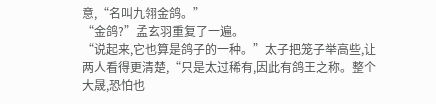意,“名叫九翎金鸽。”
“金鸽?”孟玄羽重复了一遍。
“说起来,它也算是鸽子的一种。”太子把笼子举高些,让两人看得更清楚,“只是太过稀有,因此有鸽王之称。整个大晟,恐怕也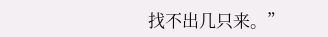找不出几只来。”